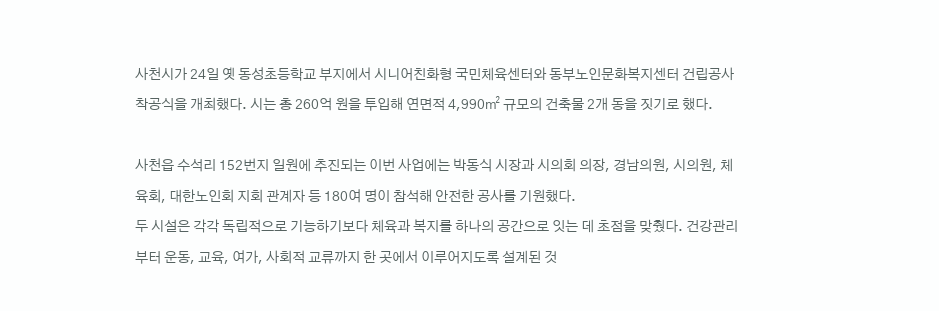사천시가 24일 옛 동성초등학교 부지에서 시니어친화형 국민체육센터와 동부노인문화복지센터 건립공사 착공식을 개최했다. 시는 총 260억 원을 투입해 연면적 4,990㎡ 규모의 건축물 2개 동을 짓기로 했다.

사천읍 수석리 152번지 일원에 추진되는 이번 사업에는 박동식 시장과 시의회 의장, 경남의원, 시의원, 체육회, 대한노인회 지회 관계자 등 180여 명이 참석해 안전한 공사를 기원했다.
두 시설은 각각 독립적으로 기능하기보다 체육과 복지를 하나의 공간으로 잇는 데 초점을 맞췄다. 건강관리부터 운동, 교육, 여가, 사회적 교류까지 한 곳에서 이루어지도록 설계된 것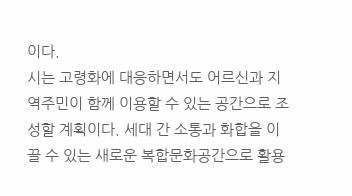이다.
시는 고령화에 대응하면서도 어르신과 지역주민이 함께 이용할 수 있는 공간으로 조성할 계획이다. 세대 간 소통과 화합을 이끌 수 있는 새로운 복합문화공간으로 활용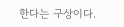한다는 구상이다.